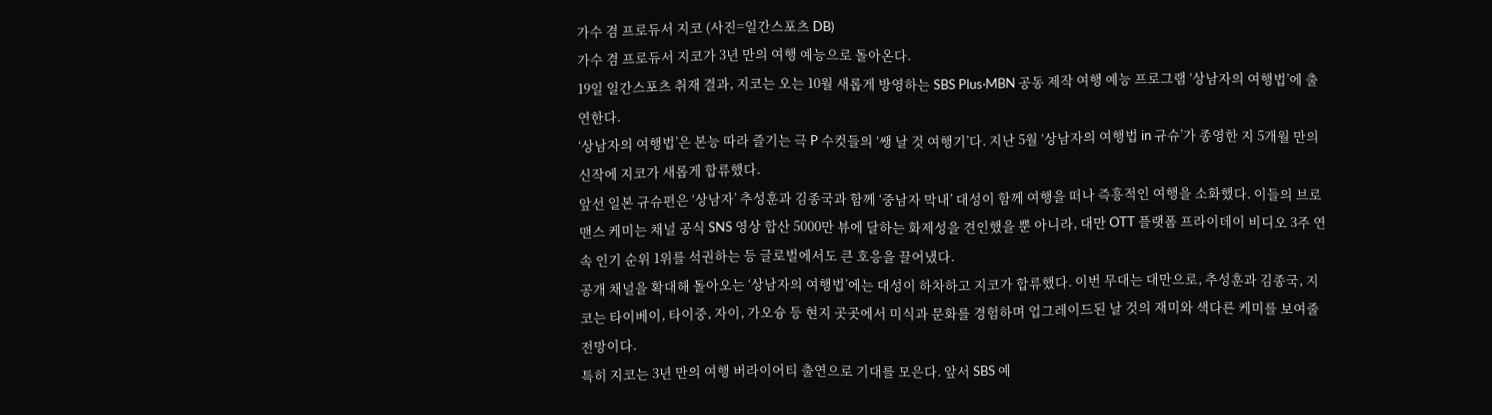가수 겸 프로듀서 지코 (사진=일간스포츠 DB)
가수 겸 프로듀서 지코가 3년 만의 여행 예능으로 돌아온다.
19일 일간스포츠 취재 결과, 지코는 오는 10월 새롭게 방영하는 SBS Plus·MBN 공동 제작 여행 예능 프로그램 ‘상남자의 여행법’에 출연한다.
‘상남자의 여행법’은 본능 따라 즐기는 극 P 수컷들의 ‘쌩 날 것 여행기’다. 지난 5월 ‘상남자의 여행법 in 규슈’가 종영한 지 5개월 만의 신작에 지코가 새롭게 합류했다.
앞선 일본 규슈편은 ‘상남자’ 추성훈과 김종국과 함께 ‘중남자 막내’ 대성이 함께 여행을 떠나 즉흥적인 여행을 소화했다. 이들의 브로맨스 케미는 채널 공식 SNS 영상 합산 5000만 뷰에 달하는 화제성을 견인했을 뿐 아니라, 대만 OTT 플랫폼 프라이데이 비디오 3주 연속 인기 순위 1위를 석권하는 등 글로벌에서도 큰 호응을 끌어냈다.
공개 채널을 확대해 돌아오는 ‘상남자의 여행법’에는 대성이 하차하고 지코가 합류했다. 이번 무대는 대만으로, 추성훈과 김종국, 지코는 타이베이, 타이중, 자이, 가오슝 등 현지 곳곳에서 미식과 문화를 경험하며 업그레이드된 날 것의 재미와 색다른 케미를 보여줄 전망이다.
특히 지코는 3년 만의 여행 버라이어티 출연으로 기대를 모은다. 앞서 SBS 예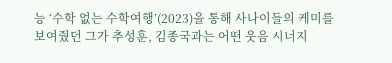능 ‘수학 없는 수학여행’(2023)을 통해 사나이들의 케미를 보여줬던 그가 추성훈, 김종국과는 어떤 웃음 시너지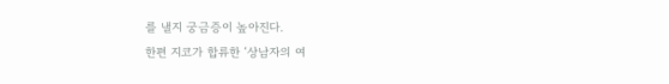를 낼지 궁금증이 높아진다.
한편 지코가 합류한 ‘상남자의 여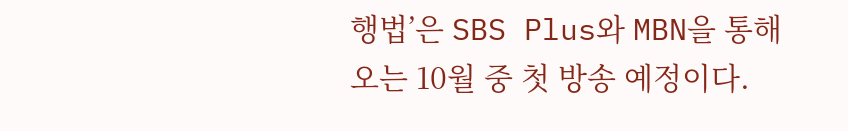행법’은 SBS Plus와 MBN을 통해 오는 10월 중 첫 방송 예정이다.